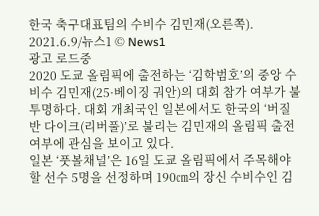한국 축구대표팀의 수비수 김민재(오른쪽). 2021.6.9/뉴스1 © News1
광고 로드중
2020 도쿄 올림픽에 출전하는 ‘김학범호’의 중앙 수비수 김민재(25·베이징 궈안)의 대회 참가 여부가 불투명하다. 대회 개최국인 일본에서도 한국의 ‘버질 반 다이크(리버풀)’로 불리는 김민재의 올림픽 출전 여부에 관심을 보이고 있다.
일본 ‘풋볼채널’은 16일 도쿄 올림픽에서 주목해야 할 선수 5명을 선정하며 190㎝의 장신 수비수인 김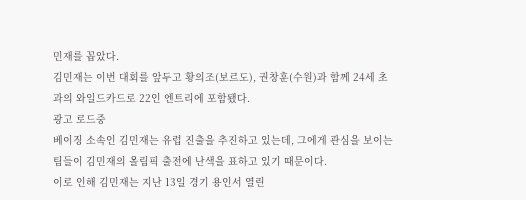민재를 꼽았다.
김민재는 이번 대회를 앞두고 황의조(보르도), 권창훈(수원)과 함께 24세 초과의 와일드카드로 22인 엔트리에 포함됐다.
광고 로드중
베이징 소속인 김민재는 유럽 진출을 추진하고 있는데, 그에게 관심을 보이는 팀들이 김민재의 올림픽 출전에 난색을 표하고 있기 때문이다.
이로 인해 김민재는 지난 13일 경기 용인서 열린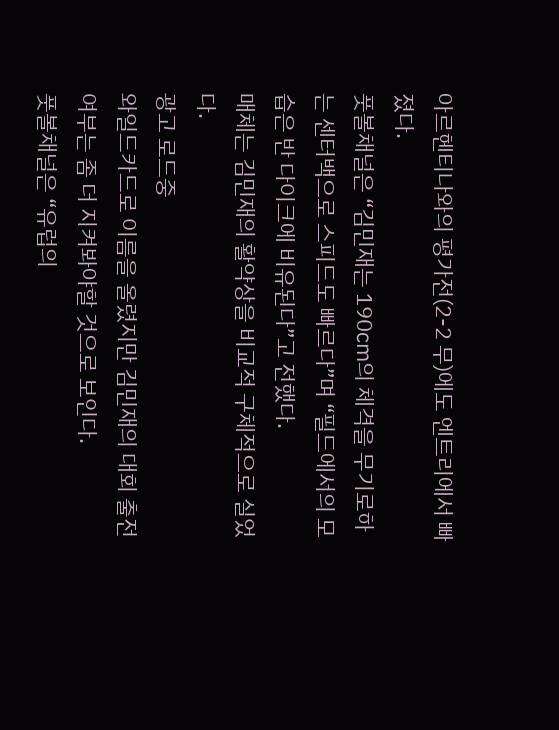아르헨티나와의 평가전(2-2 무)에도 엔트리에서 빠졌다.
풋볼채널은 “김민재는 190㎝의 체격을 무기로하는 센터백으로 스피드도 빠르다”며 “필드에서의 모습은 반 다이크에 비유된다”고 전했다.
매체는 김민재의 활약상을 비교적 구체적으로 실었다.
광고 로드중
와일드카드로 이름을 올렸지만 김민재의 대회 출전 여부는 좀 더 지켜봐야할 것으로 보인다.
풋볼채널은 “유럽의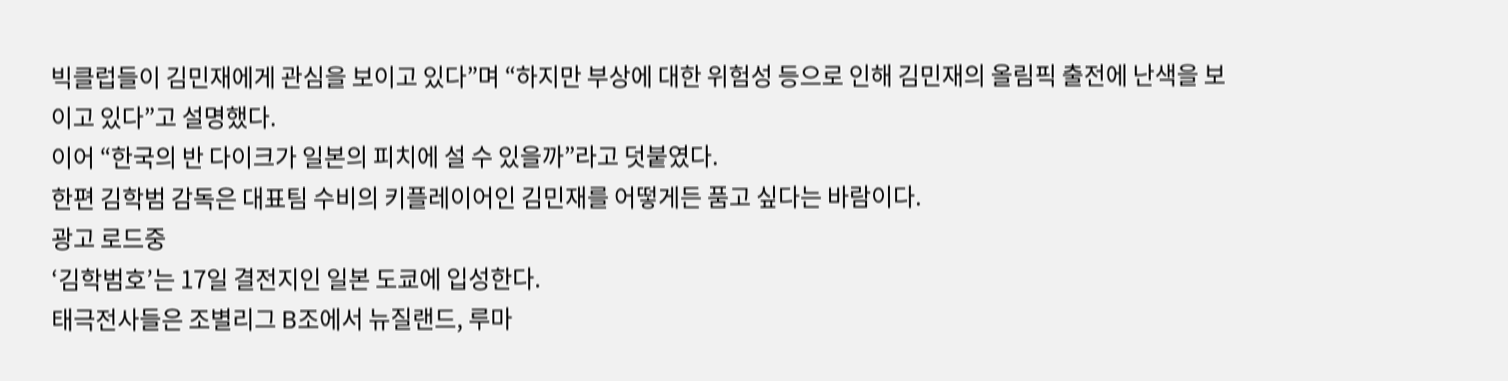빅클럽들이 김민재에게 관심을 보이고 있다”며 “하지만 부상에 대한 위험성 등으로 인해 김민재의 올림픽 출전에 난색을 보이고 있다”고 설명했다.
이어 “한국의 반 다이크가 일본의 피치에 설 수 있을까”라고 덧붙였다.
한편 김학범 감독은 대표팀 수비의 키플레이어인 김민재를 어떻게든 품고 싶다는 바람이다.
광고 로드중
‘김학범호’는 17일 결전지인 일본 도쿄에 입성한다.
태극전사들은 조별리그 B조에서 뉴질랜드, 루마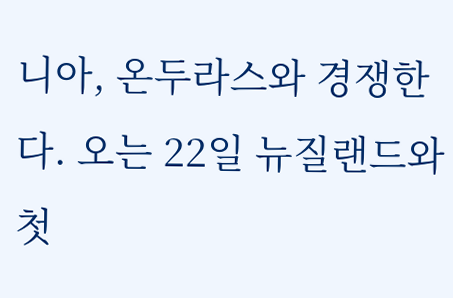니아, 온두라스와 경쟁한다. 오는 22일 뉴질랜드와 첫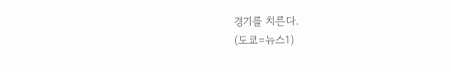경기를 치른다.
(도쿄=뉴스1)